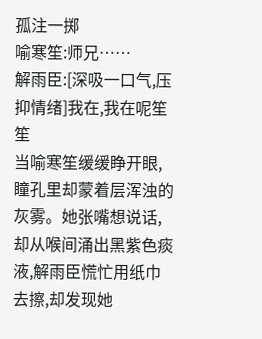孤注一掷
喻寒笙:师兄……
解雨臣:[深吸一口气,压抑情绪]我在,我在呢笙笙
当喻寒笙缓缓睁开眼,瞳孔里却蒙着层浑浊的灰雾。她张嘴想说话,却从喉间涌出黑紫色痰液,解雨臣慌忙用纸巾去擦,却发现她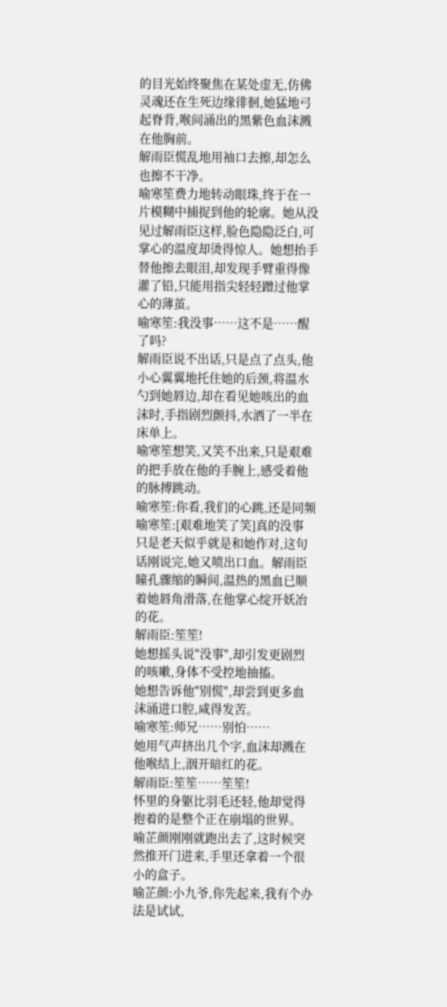的目光始终聚焦在某处虚无,仿佛灵魂还在生死边缘徘徊,她猛地弓起脊背,喉间涌出的黑紫色血沫溅在他胸前。
解雨臣慌乱地用袖口去擦,却怎么也擦不干净。
喻寒笙费力地转动眼珠,终于在一片模糊中捕捉到他的轮廓。她从没见过解雨臣这样,脸色隐隐泛白,可掌心的温度却烫得惊人。她想抬手替他擦去眼泪,却发现手臂重得像灌了铅,只能用指尖轻轻蹭过他掌心的薄茧。
喻寒笙:我没事……这不是……醒了吗?
解雨臣说不出话,只是点了点头,他小心翼翼地托住她的后颈,将温水勺到她唇边,却在看见她咳出的血沫时,手指剧烈颤抖,水洒了一半在床单上。
喻寒笙想笑,又笑不出来,只是艰难的把手放在他的手腕上,感受着他的脉搏跳动。
喻寒笙:你看,我们的心跳,还是同频
喻寒笙:[艰难地笑了笑]真的没事
只是老天似乎就是和她作对,这句话刚说完,她又喷出口血。解雨臣瞳孔骤缩的瞬间,温热的黑血已顺着她唇角滑落,在他掌心绽开妖冶的花。
解雨臣:笙笙!
她想摇头说"没事",却引发更剧烈的咳嗽,身体不受控地抽搐。
她想告诉他"别慌",却尝到更多血沫涌进口腔,咸得发苦。
喻寒笙:师兄……别怕……
她用气声挤出几个字,血沫却溅在他喉结上,洇开暗红的花。
解雨臣:笙笙……笙笙!
怀里的身躯比羽毛还轻,他却觉得抱着的是整个正在崩塌的世界。
喻芷颜刚刚就跑出去了,这时候突然推开门进来,手里还拿着一个很小的盒子。
喻芷颜:小九爷,你先起来,我有个办法是试试,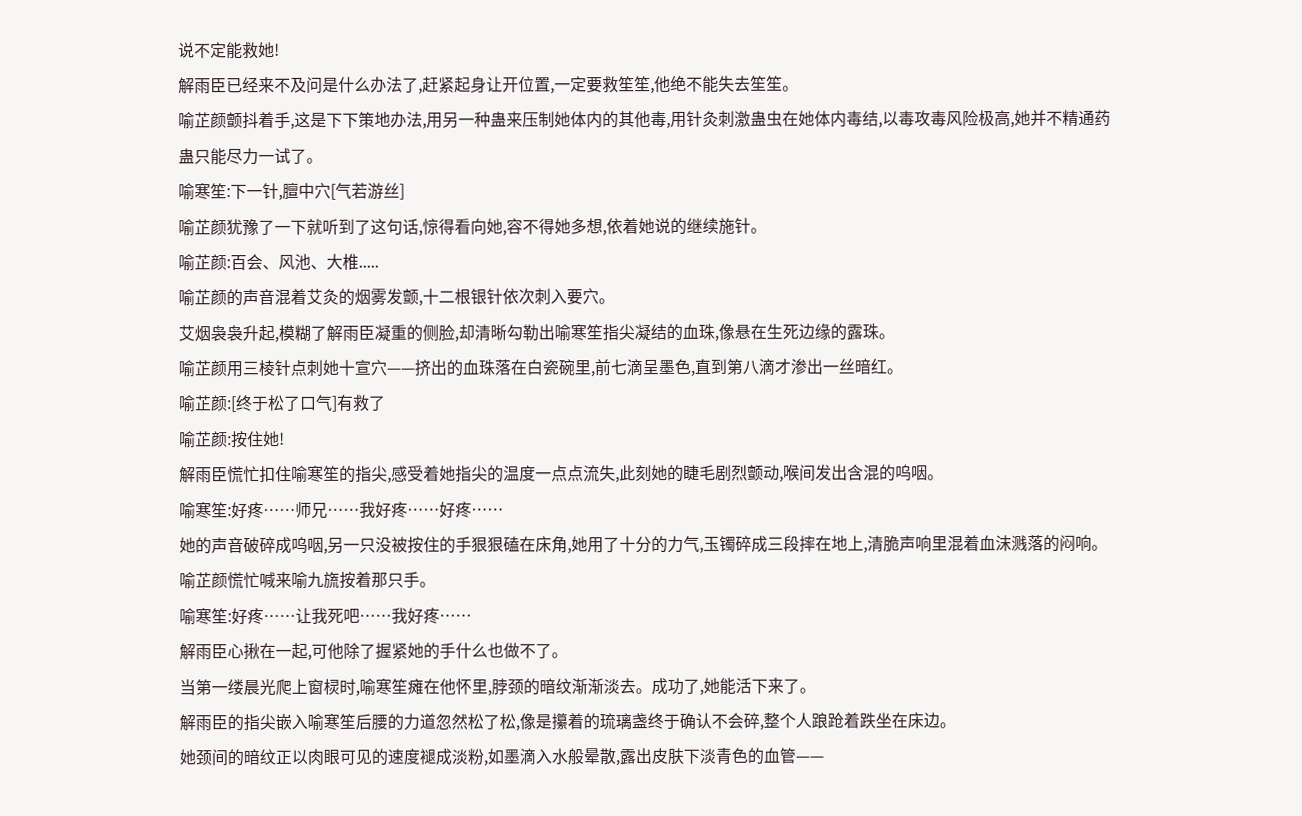说不定能救她!
解雨臣已经来不及问是什么办法了,赶紧起身让开位置,一定要救笙笙,他绝不能失去笙笙。
喻芷颜颤抖着手,这是下下策地办法,用另一种蛊来压制她体内的其他毒,用针灸刺激蛊虫在她体内毒结,以毒攻毒风险极高,她并不精通药蛊只能尽力一试了。
喻寒笙:下一针,膻中穴[气若游丝]
喻芷颜犹豫了一下就听到了这句话,惊得看向她,容不得她多想,依着她说的继续施针。
喻芷颜:百会、风池、大椎.....
喻芷颜的声音混着艾灸的烟雾发颤,十二根银针依次刺入要穴。
艾烟袅袅升起,模糊了解雨臣凝重的侧脸,却清晰勾勒出喻寒笙指尖凝结的血珠,像悬在生死边缘的露珠。
喻芷颜用三棱针点刺她十宣穴——挤出的血珠落在白瓷碗里,前七滴呈墨色,直到第八滴才渗出一丝暗红。
喻芷颜:[终于松了口气]有救了
喻芷颜:按住她!
解雨臣慌忙扣住喻寒笙的指尖,感受着她指尖的温度一点点流失,此刻她的睫毛剧烈颤动,喉间发出含混的呜咽。
喻寒笙:好疼……师兄……我好疼……好疼……
她的声音破碎成呜咽,另一只没被按住的手狠狠磕在床角,她用了十分的力气,玉镯碎成三段摔在地上,清脆声响里混着血沫溅落的闷响。
喻芷颜慌忙喊来喻九旒按着那只手。
喻寒笙:好疼……让我死吧……我好疼……
解雨臣心揪在一起,可他除了握紧她的手什么也做不了。
当第一缕晨光爬上窗棂时,喻寒笙瘫在他怀里,脖颈的暗纹渐渐淡去。成功了,她能活下来了。
解雨臣的指尖嵌入喻寒笙后腰的力道忽然松了松,像是攥着的琉璃盏终于确认不会碎,整个人踉跄着跌坐在床边。
她颈间的暗纹正以肉眼可见的速度褪成淡粉,如墨滴入水般晕散,露出皮肤下淡青色的血管——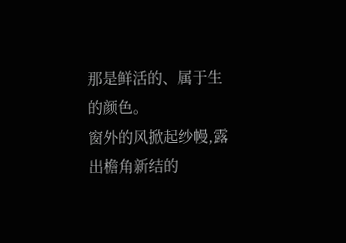那是鲜活的、属于生的颜色。
窗外的风掀起纱幔,露出檐角新结的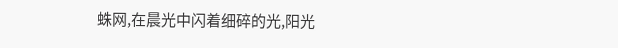蛛网,在晨光中闪着细碎的光,阳光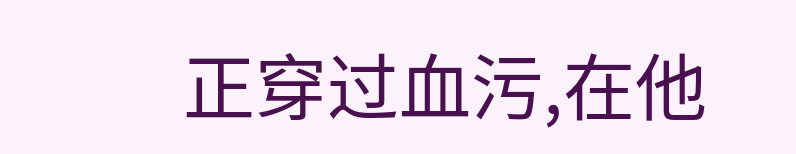正穿过血污,在他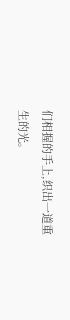们相握的手上,织出一道重生的光。